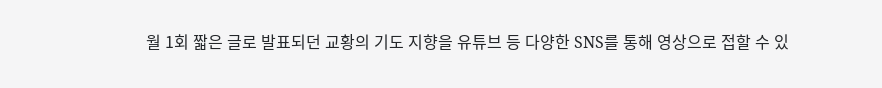월 1회 짧은 글로 발표되던 교황의 기도 지향을 유튜브 등 다양한 SNS를 통해 영상으로 접할 수 있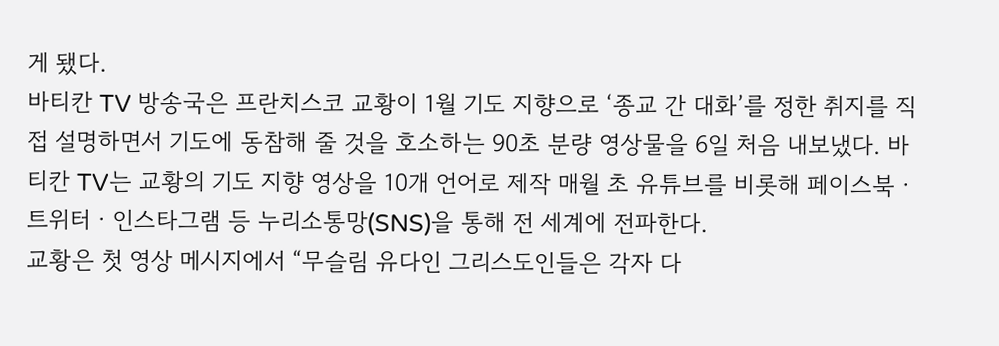게 됐다.
바티칸 TV 방송국은 프란치스코 교황이 1월 기도 지향으로 ‘종교 간 대화’를 정한 취지를 직접 설명하면서 기도에 동참해 줄 것을 호소하는 90초 분량 영상물을 6일 처음 내보냈다. 바티칸 TV는 교황의 기도 지향 영상을 10개 언어로 제작 매월 초 유튜브를 비롯해 페이스북ㆍ트위터ㆍ인스타그램 등 누리소통망(SNS)을 통해 전 세계에 전파한다.
교황은 첫 영상 메시지에서 “무슬림 유다인 그리스도인들은 각자 다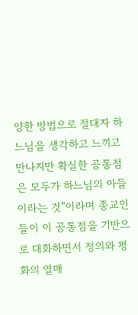양한 방법으로 절대자 하느님을 생각하고 느끼고 만나지만 확실한 공통점은 모두가 하느님의 아들이라는 것”이라며 종교인들이 이 공통점을 기반으로 대화하면서 정의와 평화의 열매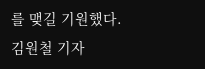를 맺길 기원했다.
김원철 기자